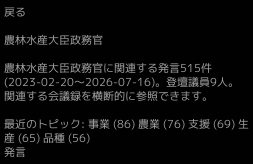戻る

農林水産大臣政務官

農林水産大臣政務官に関連する発言515件(2023-02-20〜2026-07-16)。登壇議員9人。関連する会議録を横断的に参照できます。

最近のトピック: 事業 (86) 農業 (76) 支援 (69) 生産 (65) 品種 (56)
発言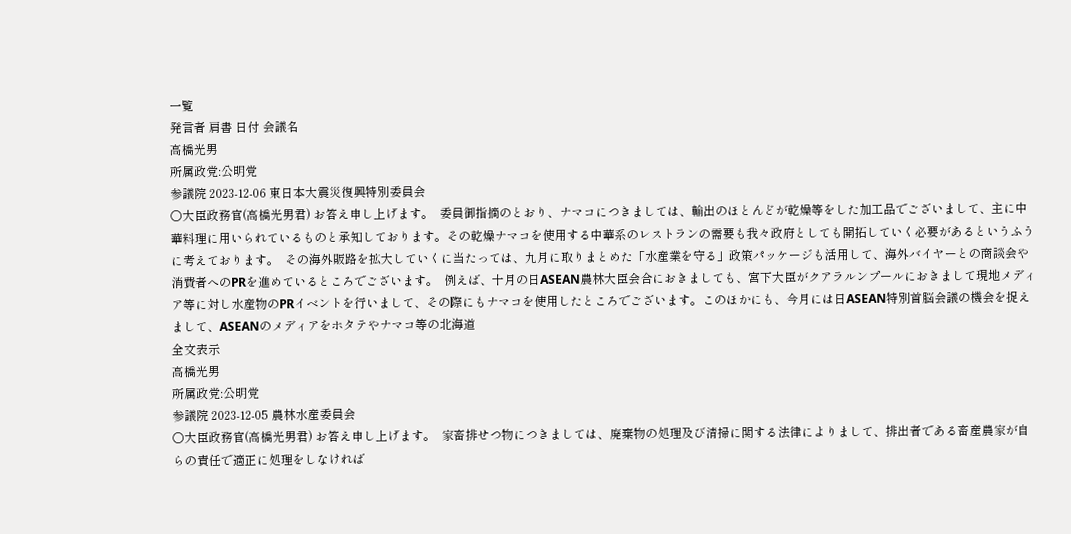一覧
発言者 肩書 日付 会議名
高橋光男
所属政党:公明党
参議院 2023-12-06 東日本大震災復興特別委員会
○大臣政務官(高橋光男君) お答え申し上げます。  委員御指摘のとおり、ナマコにつきましては、輸出のほとんどが乾燥等をした加工品でございまして、主に中華料理に用いられているものと承知しております。その乾燥ナマコを使用する中華系のレストランの需要も我々政府としても開拓していく必要があるというふうに考えております。  その海外販路を拡大していくに当たっては、九月に取りまとめた「水産業を守る」政策パッケージも活用して、海外バイヤーとの商談会や消費者へのPRを進めているところでございます。  例えば、十月の日ASEAN農林大臣会合におきましても、宮下大臣がクアラルンプールにおきまして現地メディア等に対し水産物のPRイベントを行いまして、その際にもナマコを使用したところでございます。このほかにも、今月には日ASEAN特別首脳会議の機会を捉えまして、ASEANのメディアをホタテやナマコ等の北海道
全文表示
高橋光男
所属政党:公明党
参議院 2023-12-05 農林水産委員会
○大臣政務官(高橋光男君) お答え申し上げます。  家畜排せつ物につきましては、廃棄物の処理及び清掃に関する法律によりまして、排出者である畜産農家が自らの責任で適正に処理をしなければ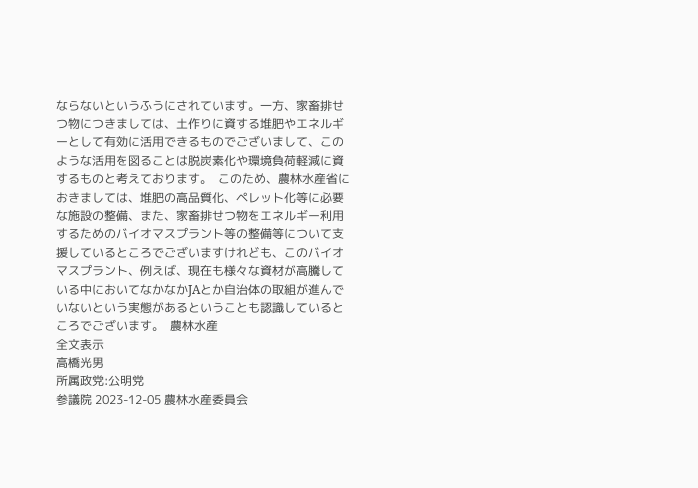ならないというふうにされています。一方、家畜排せつ物につきましては、土作りに資する堆肥やエネルギーとして有効に活用できるものでございまして、このような活用を図ることは脱炭素化や環境負荷軽減に資するものと考えております。  このため、農林水産省におきましては、堆肥の高品質化、ペレット化等に必要な施設の整備、また、家畜排せつ物をエネルギー利用するためのバイオマスプラント等の整備等について支援しているところでございますけれども、このバイオマスプラント、例えば、現在も様々な資材が高騰している中においてなかなかJAとか自治体の取組が進んでいないという実態があるということも認識しているところでございます。  農林水産
全文表示
高橋光男
所属政党:公明党
参議院 2023-12-05 農林水産委員会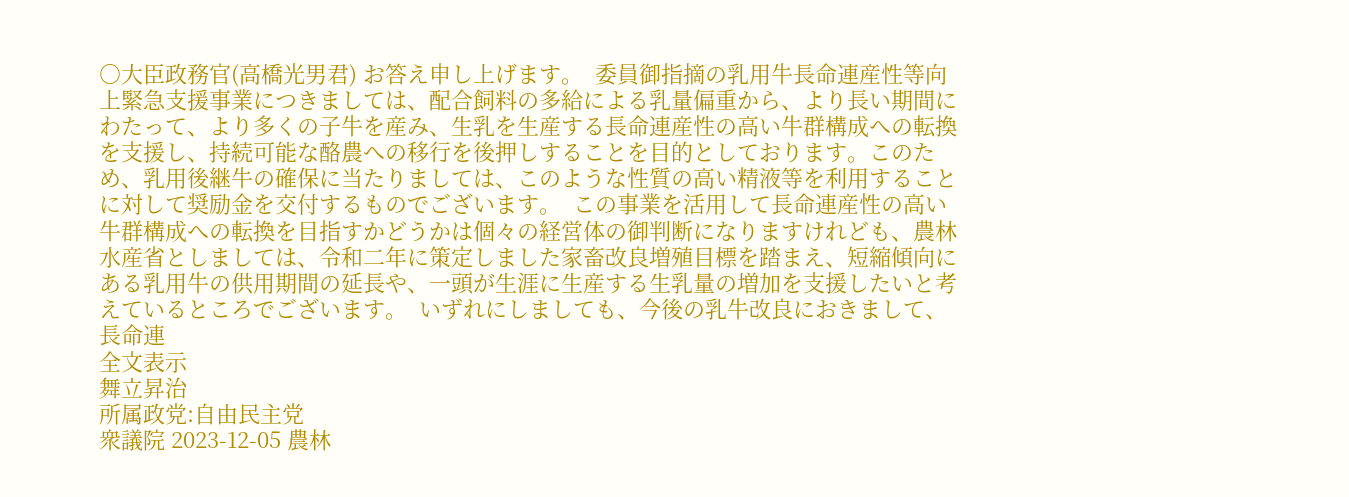○大臣政務官(高橋光男君) お答え申し上げます。  委員御指摘の乳用牛長命連産性等向上緊急支援事業につきましては、配合飼料の多給による乳量偏重から、より長い期間にわたって、より多くの子牛を産み、生乳を生産する長命連産性の高い牛群構成への転換を支援し、持続可能な酪農への移行を後押しすることを目的としております。このため、乳用後継牛の確保に当たりましては、このような性質の高い精液等を利用することに対して奨励金を交付するものでございます。  この事業を活用して長命連産性の高い牛群構成への転換を目指すかどうかは個々の経営体の御判断になりますけれども、農林水産省としましては、令和二年に策定しました家畜改良増殖目標を踏まえ、短縮傾向にある乳用牛の供用期間の延長や、一頭が生涯に生産する生乳量の増加を支援したいと考えているところでございます。  いずれにしましても、今後の乳牛改良におきまして、長命連
全文表示
舞立昇治
所属政党:自由民主党
衆議院 2023-12-05 農林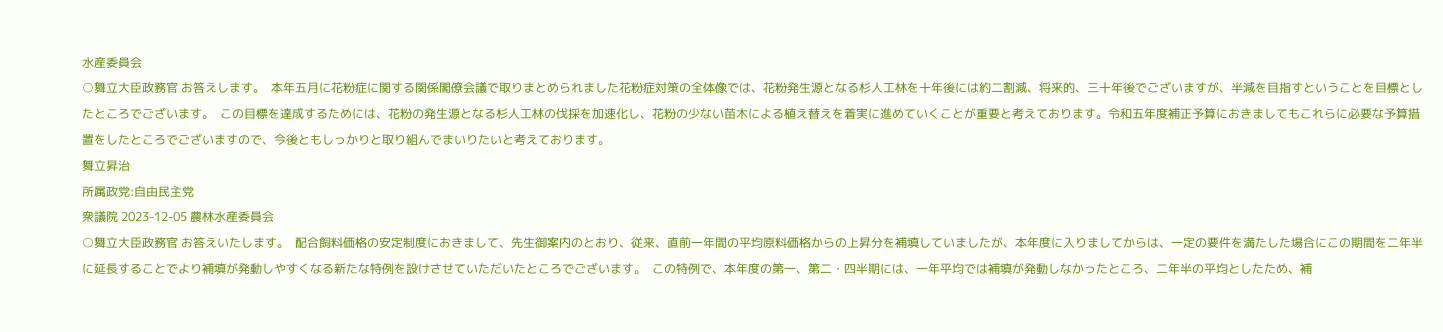水産委員会
○舞立大臣政務官 お答えします。  本年五月に花粉症に関する関係閣僚会議で取りまとめられました花粉症対策の全体像では、花粉発生源となる杉人工林を十年後には約二割減、将来的、三十年後でございますが、半減を目指すということを目標としたところでございます。  この目標を達成するためには、花粉の発生源となる杉人工林の伐採を加速化し、花粉の少ない苗木による植え替えを着実に進めていくことが重要と考えております。令和五年度補正予算におきましてもこれらに必要な予算措置をしたところでございますので、今後ともしっかりと取り組んでまいりたいと考えております。
舞立昇治
所属政党:自由民主党
衆議院 2023-12-05 農林水産委員会
○舞立大臣政務官 お答えいたします。  配合飼料価格の安定制度におきまして、先生御案内のとおり、従来、直前一年間の平均原料価格からの上昇分を補填していましたが、本年度に入りましてからは、一定の要件を満たした場合にこの期間を二年半に延長することでより補填が発動しやすくなる新たな特例を設けさせていただいたところでございます。  この特例で、本年度の第一、第二・四半期には、一年平均では補填が発動しなかったところ、二年半の平均としたため、補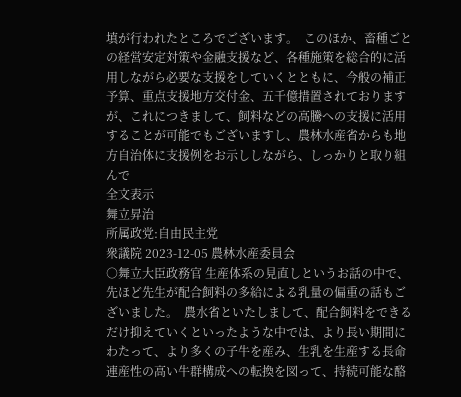填が行われたところでございます。  このほか、畜種ごとの経営安定対策や金融支援など、各種施策を総合的に活用しながら必要な支援をしていくとともに、今般の補正予算、重点支援地方交付金、五千億措置されておりますが、これにつきまして、飼料などの高騰への支援に活用することが可能でもございますし、農林水産省からも地方自治体に支援例をお示ししながら、しっかりと取り組んで
全文表示
舞立昇治
所属政党:自由民主党
衆議院 2023-12-05 農林水産委員会
○舞立大臣政務官 生産体系の見直しというお話の中で、先ほど先生が配合飼料の多給による乳量の偏重の話もございました。  農水省といたしまして、配合飼料をできるだけ抑えていくといったような中では、より長い期間にわたって、より多くの子牛を産み、生乳を生産する長命連産性の高い牛群構成への転換を図って、持続可能な酪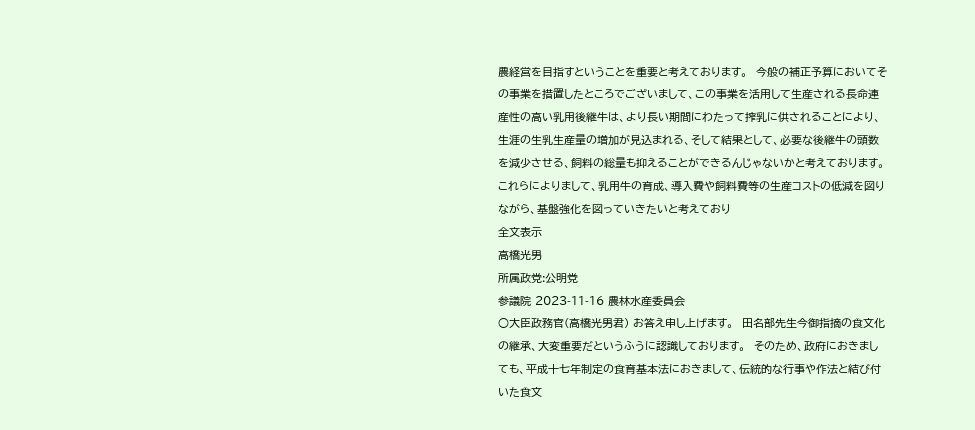農経営を目指すということを重要と考えております。  今般の補正予算においてその事業を措置したところでございまして、この事業を活用して生産される長命連産性の高い乳用後継牛は、より長い期間にわたって搾乳に供されることにより、生涯の生乳生産量の増加が見込まれる、そして結果として、必要な後継牛の頭数を減少させる、飼料の総量も抑えることができるんじゃないかと考えております。  これらによりまして、乳用牛の育成、導入費や飼料費等の生産コストの低減を図りながら、基盤強化を図っていきたいと考えており
全文表示
高橋光男
所属政党:公明党
参議院 2023-11-16 農林水産委員会
○大臣政務官(高橋光男君) お答え申し上げます。  田名部先生今御指摘の食文化の継承、大変重要だというふうに認識しております。  そのため、政府におきましても、平成十七年制定の食育基本法におきまして、伝統的な行事や作法と結び付いた食文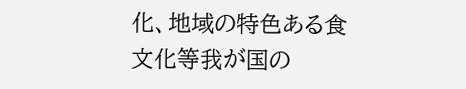化、地域の特色ある食文化等我が国の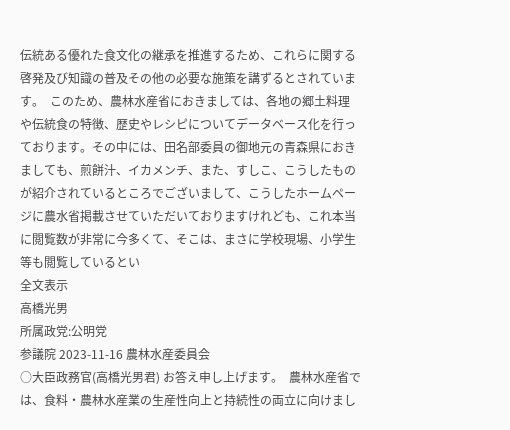伝統ある優れた食文化の継承を推進するため、これらに関する啓発及び知識の普及その他の必要な施策を講ずるとされています。  このため、農林水産省におきましては、各地の郷土料理や伝統食の特徴、歴史やレシピについてデータベース化を行っております。その中には、田名部委員の御地元の青森県におきましても、煎餅汁、イカメンチ、また、すしこ、こうしたものが紹介されているところでございまして、こうしたホームページに農水省掲載させていただいておりますけれども、これ本当に閲覧数が非常に今多くて、そこは、まさに学校現場、小学生等も閲覧しているとい
全文表示
高橋光男
所属政党:公明党
参議院 2023-11-16 農林水産委員会
○大臣政務官(高橋光男君) お答え申し上げます。  農林水産省では、食料・農林水産業の生産性向上と持続性の両立に向けまし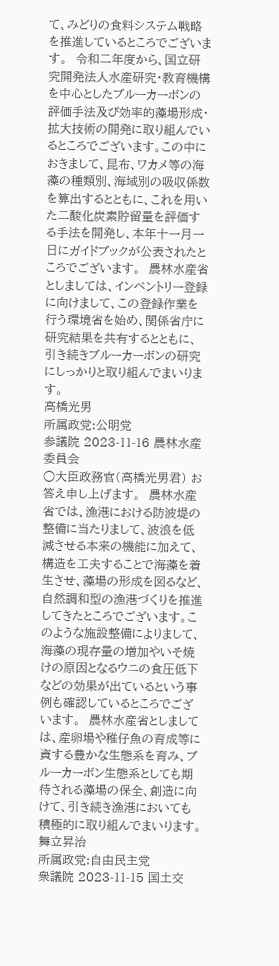て、みどりの食料システム戦略を推進しているところでございます。  令和二年度から、国立研究開発法人水産研究・教育機構を中心としたブルーカーボンの評価手法及び効率的藻場形成・拡大技術の開発に取り組んでいるところでございます。この中におきまして、昆布、ワカメ等の海藻の種類別、海域別の吸収係数を算出するとともに、これを用いた二酸化炭素貯留量を評価する手法を開発し、本年十一月一日にガイドブックが公表されたところでございます。  農林水産省としましては、インベントリー登録に向けまして、この登録作業を行う環境省を始め、関係省庁に研究結果を共有するとともに、引き続きブルーカーボンの研究にしっかりと取り組んでまいります。
高橋光男
所属政党:公明党
参議院 2023-11-16 農林水産委員会
○大臣政務官(高橋光男君) お答え申し上げます。  農林水産省では、漁港における防波堤の整備に当たりまして、波浪を低減させる本来の機能に加えて、構造を工夫することで海藻を着生させ、藻場の形成を図るなど、自然調和型の漁港づくりを推進してきたところでございます。このような施設整備によりまして、海藻の現存量の増加やいそ焼けの原因となるウニの食圧低下などの効果が出ているという事例も確認しているところでございます。  農林水産省としましては、産卵場や稚仔魚の育成等に資する豊かな生態系を育み、ブルーカーボン生態系としても期待される藻場の保全、創造に向けて、引き続き漁港においても積極的に取り組んでまいります。
舞立昇治
所属政党:自由民主党
衆議院 2023-11-15 国土交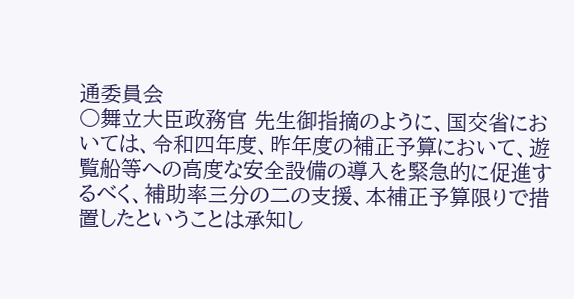通委員会
○舞立大臣政務官 先生御指摘のように、国交省においては、令和四年度、昨年度の補正予算において、遊覧船等への高度な安全設備の導入を緊急的に促進するべく、補助率三分の二の支援、本補正予算限りで措置したということは承知し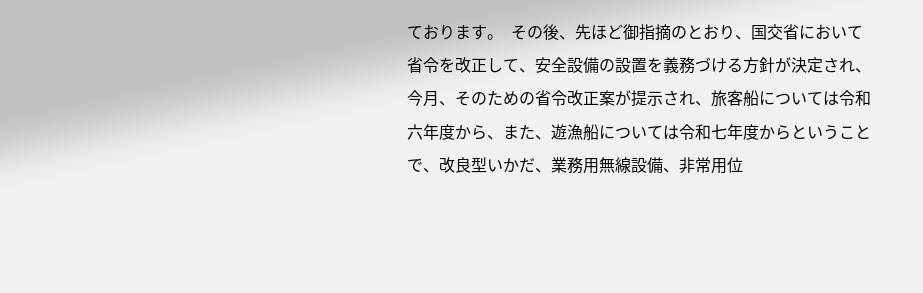ております。  その後、先ほど御指摘のとおり、国交省において省令を改正して、安全設備の設置を義務づける方針が決定され、今月、そのための省令改正案が提示され、旅客船については令和六年度から、また、遊漁船については令和七年度からということで、改良型いかだ、業務用無線設備、非常用位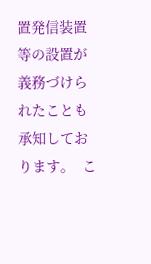置発信装置等の設置が義務づけられたことも承知しております。  こ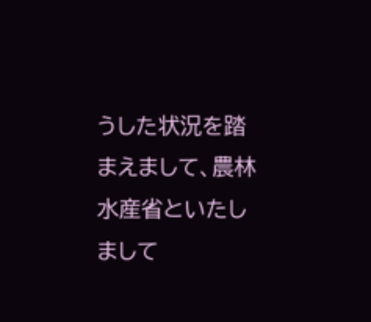うした状況を踏まえまして、農林水産省といたしまして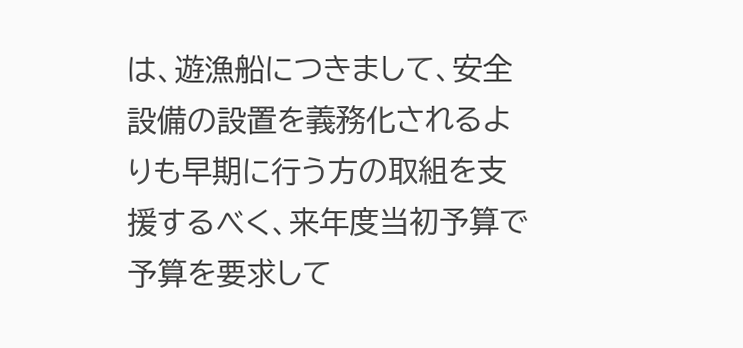は、遊漁船につきまして、安全設備の設置を義務化されるよりも早期に行う方の取組を支援するべく、来年度当初予算で予算を要求して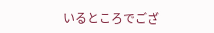いるところでござ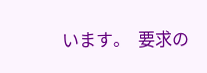います。  要求の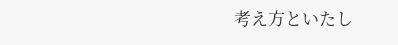考え方といたし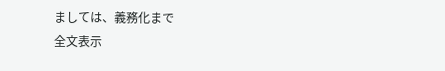ましては、義務化まで
全文表示